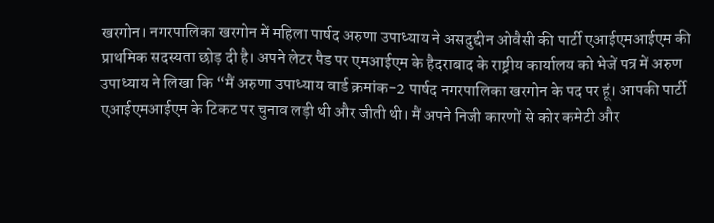खरगोन। नगरपालिका खरगोन में महिला पार्षद अरुणा उपाध्याय ने असदुद्दीन ओवैसी की पार्टी एआईएमआईएम की प्राथमिक सदस्यता छोड़ दी है। अपने लेटर पैड पर एमआईएम के हैदराबाद के राष्ट्रीय कार्यालय को भेजें पत्र में अरुण उपाध्याय ने लिखा कि “मैं अरुणा उपाध्याय वार्ड क्रमांक-2 पार्षद नगरपालिका खरगोन के पद पर हूं। आपकी पार्टी एआईएमआईएम के टिकट पर चुनाव लड़ी थी और जीती थी। मैं अपने निजी कारणों से कोर कमेटी और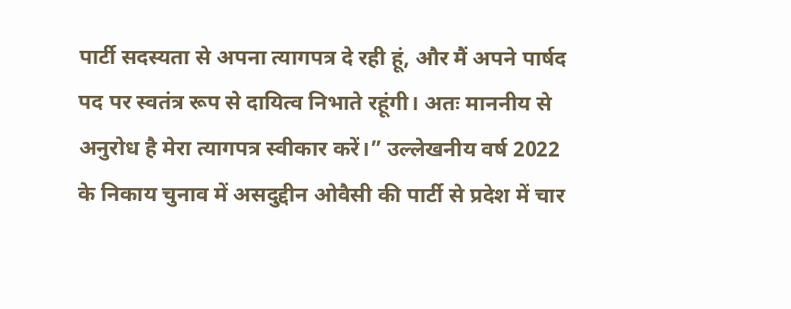पार्टी सदस्यता से अपना त्यागपत्र दे रही हूं, और मैं अपने पार्षद पद पर स्वतंत्र रूप से दायित्व निभाते रहूंगी। अतः माननीय से अनुरोध है मेरा त्यागपत्र स्वीकार करें।” उल्लेखनीय वर्ष 2022 के निकाय चुनाव में असदुद्दीन ओवैसी की पार्टी से प्रदेश में चार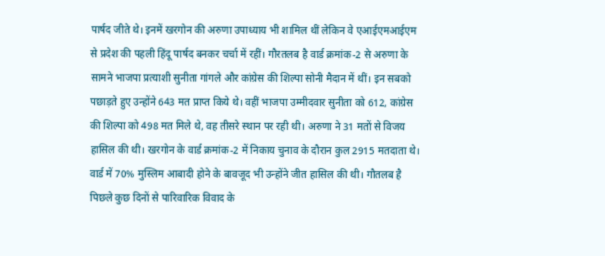पार्षद जीते थे। इनमें खरगोन की अरुणा उपाध्याय भी शामिल थीं लेकिन वे एआईएमआईएम से प्रदेश की पहली हिंदू पार्षद बनकर चर्चा में रहीं। गौरतलब है वार्ड क्रमांक-2 से अरुणा के सामने भाजपा प्रत्याशी सुनीता गांगले और कांग्रेस की शिल्पा सोनी मैदान में थीं। इन सबको पछाड़ते हुए उन्होंने 643 मत प्राप्त किये थे। वहीं भाजपा उम्मीदवार सुनीता को 612, कांग्रेस की शिल्पा को 498 मत मिले थे, वह तीसरे स्थान पर रही थी। अरुणा ने 31 मतों से विजय हासिल की थी। खरगोन के वार्ड क्रमांक-2 में निकाय चुनाव के दौरान कुल 2915 मतदाता थे। वार्ड में 70% मुस्लिम आबादी होने के बावजूद भी उन्होंने जीत हासिल की थी। गौतलब है पिछले कुछ दिनों से पारिवारिक विवाद के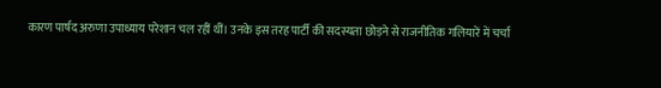कारण पार्षद अरुणा उपाध्याय परेशान चल रहीं थीं। उनके इस तरह पार्टी की सदस्यता छोड़ने से राजनीतिक गलियारें में चर्चा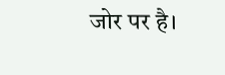जोर पर है।